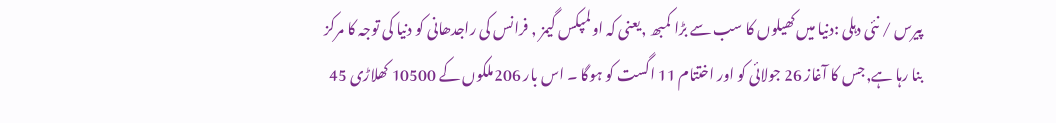پیرس / نئی دہلی :دنیا میں کھیلوں کا سب سے بڑا کمبھ ,یعنی کہ اولمپکس گیمز , فرانس کی راجدھانی کو دنیا کی توجہ کا مرکز بنا رہا ہے,جس کا آغاز 26 جولائی کو اور اختتام 11 اگست کو ہوگا ۔ اس بار 206ملکوں کے 10500 کھلاڑی 45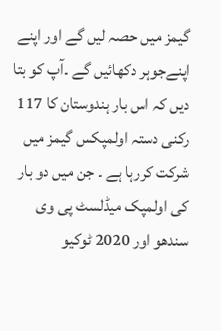گیمز میں حصہ لیں گے اور اپنے اپنےجوہر دکھائیں گے ۔آپ کو بتا دیں کہ اس بار ہندوستان کا 117 رکنی دستہ اولمپکس گیمز میں شرکت کررہا ہے ۔ جن میں دو بار کی اولمپک میڈلسٹ پی وی سندھو اور 2020 ٹوکیو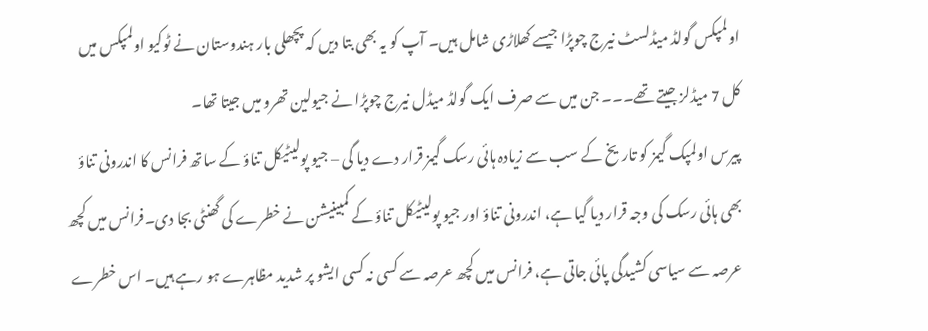اولمپکس گولڈ میڈلسٹ نیرج چوپڑا جیسے کھلاڑی شامل ہیں۔ آپ کو یہ بھی بتا دیں کہ پچھلی بار ہندوستان نے ٹوکیو اولمپکس میں کل 7 میڈلز جیتے تھے۔۔۔ جن میں سے صرف ایک گولڈ میڈل نیرج چوپڑا نے جیولین تھرو میں جیتا تھا۔
پیرس اولمپک گیمز کو تاریخ کے سب سے زیادہ ہائی رسک گیمز قرار دے دیا گی – جیو پولیٹیکل تناؤ کے ساتھ فرانس کا اندرونی تناؤ بھی ہائی رسک کی وجہ قرار دیا گیا ہے، اندرونی تناؤ اور جیو پولیٹیکل تناؤ کے کمبینیشن نے خطرے کی گھنٹی بجا دی۔فرانس میں کچھ عرصہ سے سیاسی کشیدگی پائی جاتی ہے، فرانس میں کچھ عرصہ سے کسی نہ کسی ایشو پر شدید مظاہرے ہو رہے ہیں۔ اس خطرے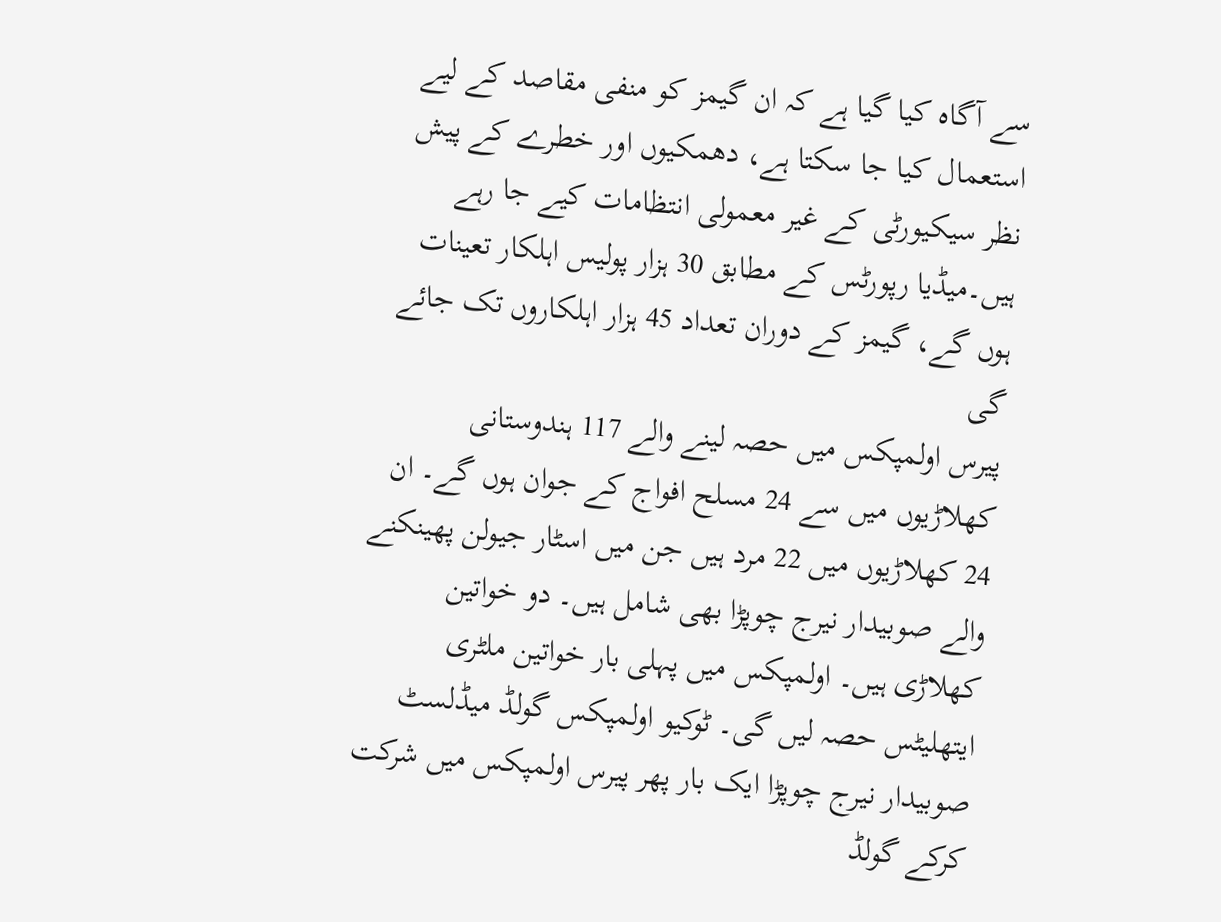سے آگاہ کیا گیا ہے کہ ان گیمز کو منفی مقاصد کے لیے استعمال کیا جا سکتا ہے، دھمکیوں اور خطرے کے پیش نظر سیکیورٹی کے غیر معمولی انتظامات کیے جا رہے ہیں۔میڈیا رپورٹس کے مطابق 30 ہزار پولیس اہلکار تعینات ہوں گے، گیمز کے دوران تعداد 45 ہزار اہلکاروں تک جائے گی
پیرس اولمپکس میں حصہ لینے والے 117 ہندوستانی کھلاڑیوں میں سے 24 مسلح افواج کے جوان ہوں گے۔ ان 24 کھلاڑیوں میں 22 مرد ہیں جن میں اسٹار جیولن پھینکنے والے صوبیدار نیرج چوپڑا بھی شامل ہیں۔ دو خواتین کھلاڑی ہیں۔ اولمپکس میں پہلی بار خواتین ملٹری ایتھلیٹس حصہ لیں گی۔ ٹوکیو اولمپکس گولڈ میڈلسٹ صوبیدار نیرج چوپڑا ایک بار پھر پیرس اولمپکس میں شرکت کرکے گولڈ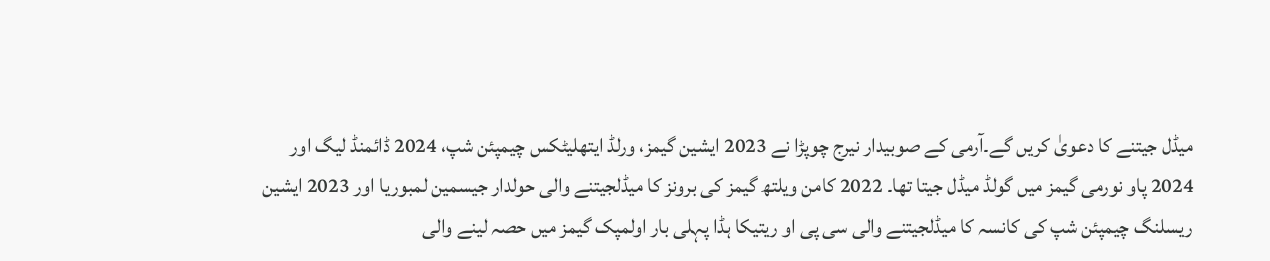میڈل جیتنے کا دعویٰ کریں گے۔آرمی کے صوبیدار نیرج چوپڑا نے 2023 ایشین گیمز، ورلڈ ایتھلیٹکس چیمپئن شپ، 2024 ڈائمنڈ لیگ اور 2024 پاو نورمی گیمز میں گولڈ میڈل جیتا تھا۔ 2022 کامن ویلتھ گیمز کی برونز کا میڈلجیتنے والی حولدار جیسمین لمبوریا اور 2023 ایشین ریسلنگ چیمپئن شپ کی کانسہ کا میڈلجیتنے والی سی پی او ریتیکا ہڈا پہلی بار اولمپک گیمز میں حصہ لینے والی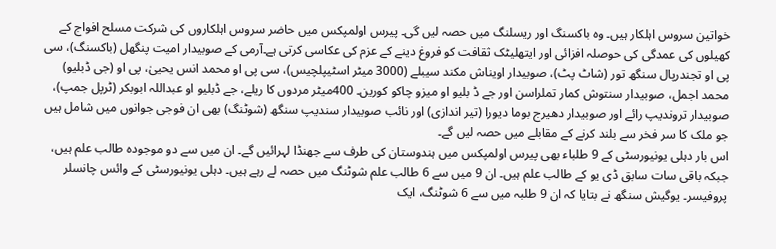خواتین سروس اہلکار ہیں۔ وہ باکسنگ اور ریسلنگ میں حصہ لیں گی۔ پیرس اولمپکس میں حاضر سروس اہلکاروں کی شرکت مسلح افواج کے کھیلوں کی عمدگی کی حوصلہ افزائی اور ایتھلیٹک ثقافت کو فروغ دینے کے عزم کی عکاسی کرتی ہے۔آرمی کے صوبیدار امیت پنگھل (باکسنگ)، سی پی او تجندرپال سنگھ تور (شاٹ پٹ)، صوبیدار اویناش مکند سیبلے (3000 میٹر اسٹیپلچیس)، سی پی او محمد انس یحییٰ، پی او (جی ڈبلیو) محمد اجمل، صوبیدار سنتوش کمار تملراسن اور جے ڈ بلیو او میزو چاکو کورین۔ 400میٹر مردوں کا ریلے، جے ڈبلیو او عبداللہ ابوبکر (ٹرپل جمپ)، صوبیدار تروندیپ رائے اور صوبیدار دھیرج بوما دیورا (تیر اندازی) اور نائب صوبیدار سندیپ سنگھ (شوٹنگ) بھی ان فوجی جوانوں میں شامل ہیں جو ملک کا سر فخر سے بلند کرنے کے مقابلے میں حصہ لیں گے۔
اس بار دہلی یونیورسٹی کے 9 طلباء بھی پیرس اولمپکس میں ہندوستان کی طرف سے جھنڈا لہرائیں گے۔ ان میں سے دو موجودہ طالب علم ہیں، جبکہ باقی سات سابق ڈی یو کے طالب علم ہیں۔ ان 9 میں سے 6 طالب علم شوٹنگ میں حصہ لے رہے ہیں۔ دہلی یونیورسٹی کے وائس چانسلر پروفیسر۔ یوگیش سنگھ نے بتایا کہ ان 9 طلبہ میں سے 6 شوٹنگ، ایک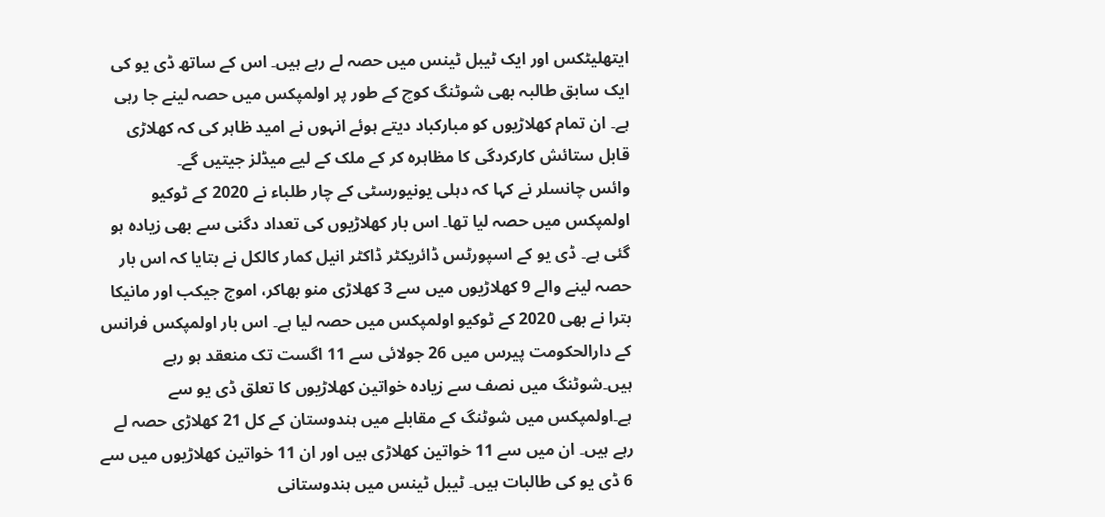ایتھلیٹکس اور ایک ٹیبل ٹینس میں حصہ لے رہے ہیں۔ اس کے ساتھ ڈی یو کی ایک سابق طالبہ بھی شوٹنگ کوچ کے طور پر اولمپکس میں حصہ لینے جا رہی ہے۔ ان تمام کھلاڑیوں کو مبارکباد دیتے ہوئے انہوں نے امید ظاہر کی کہ کھلاڑی قابل ستائش کارکردگی کا مظاہرہ کر کے ملک کے لیے میڈلز جیتیں گے۔
وائس چانسلر نے کہا کہ دہلی یونیورسٹی کے چار طلباء نے 2020 کے ٹوکیو اولمپکس میں حصہ لیا تھا۔ اس بار کھلاڑیوں کی تعداد دگنی سے بھی زیادہ ہو گئی ہے۔ ڈی یو کے اسپورٹس ڈائریکٹر ڈاکٹر انیل کمار کالکل نے بتایا کہ اس بار حصہ لینے والے 9 کھلاڑیوں میں سے 3 کھلاڑی منو بھاکر، اموج جیکب اور مانیکا بترا نے بھی 2020 کے ٹوکیو اولمپکس میں حصہ لیا ہے۔ اس بار اولمپکس فرانس کے دارالحکومت پیرس میں 26 جولائی سے 11 اگست تک منعقد ہو رہے ہیں۔شوٹنگ میں نصف سے زیادہ خواتین کھلاڑیوں کا تعلق ڈی یو سے ہے۔اولمپکس میں شوٹنگ کے مقابلے میں ہندوستان کے کل 21 کھلاڑی حصہ لے رہے ہیں۔ ان میں سے 11 خواتین کھلاڑی ہیں اور ان 11 خواتین کھلاڑیوں میں سے 6 ڈی یو کی طالبات ہیں۔ ٹیبل ٹینس میں ہندوستانی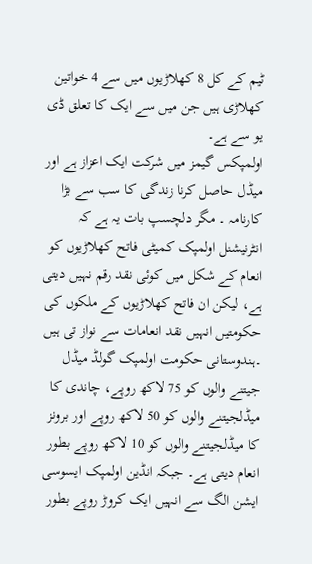ٹیم کے کل 8 کھلاڑیوں میں سے 4 خواتین کھلاڑی ہیں جن میں سے ایک کا تعلق ڈی یو سے ہے۔
اولمپکس گیمز میں شرکت ایک اعزاز ہے اور میڈل حاصل کرنا زندگی کا سب سے بڑا کارنامہ ۔ مگر دلچسپ بات یہ ہے کہ انٹرنیشنل اولمپک کمیٹی فاتح کھلاڑیوں کو انعام کے شکل میں کوئی نقد رقم نہیں دیتی ہے، لیکن ان فاتح کھلاڑیوں کے ملکوں کی حکومتیں انہیں نقد انعامات سے نواز تی ہیں ۔ہندوستانی حکومت اولمپک گولڈ میڈل جیتنے والوں کو 75 لاکھ روپے، چاندی کا میڈلجیتنے والوں کو 50 لاکھ روپے اور برونز کا میڈلجیتنے والوں کو 10 لاکھ روپے بطور انعام دیتی ہے۔ جبکہ انڈین اولمپک ایسوسی ایشن الگ سے انہیں ایک کروڑ روپے بطور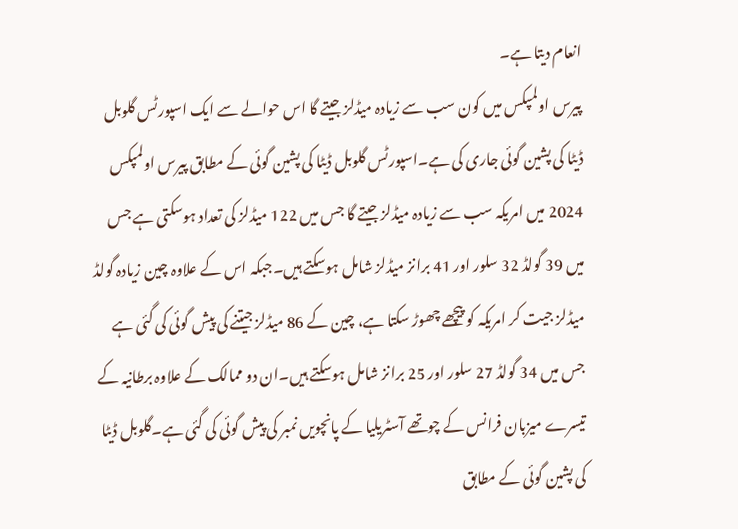انعام دیتا ہے۔
پیرس اولمپکس میں کون سب سے زیادہ میڈلز جیتے گا اس حوالے سے ایک اسپورٹس گلوبل ڈیٹا کی پشین گوئی جاری کی ہے۔اسپورٹس گلوبل ڈیٹا کی پشین گوئی کے مطابق پیرس اولمپکس 2024 میں امریکہ سب سے زیادہ میڈلز جیتے گا جس میں 122 میڈلز کی تعداد ہوسکتی ہے جس میں 39 گولڈ 32 سلور اور 41 برانز میڈلز شامل ہوسکتے ہیں۔جبکہ اس کے علاوہ چین زیادہ گولڈ میڈلز جیت کر امریکہ کو پیچھے چھوڑ سکتا ہے، چین کے 86 میڈلز جیتنے کی پیش گوئی کی گئی ہے جس میں 34 گولڈ 27 سلور اور 25 برانز شامل ہوسکتے ہیں۔ان دو ممالک کے علاوہ برطانیہ کے تیسرے میزبان فرانس کے چوتھے آسٹریلیا کے پانچویں نمبر کی پیش گوئی کی گئی ہے۔گلوبل ڈیٹا کی پشین گوئی کے مطابق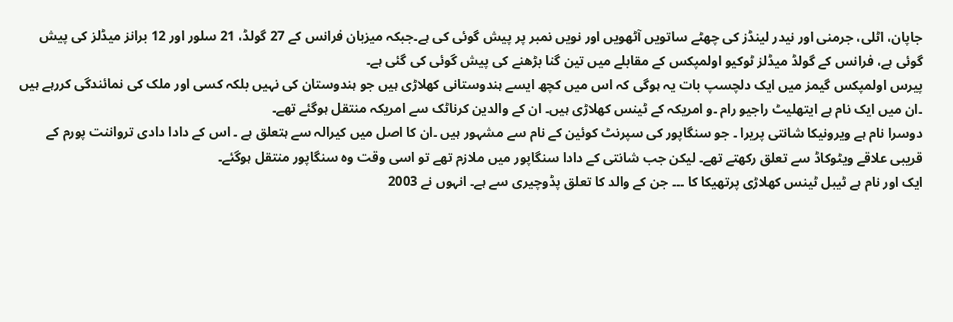جاپان، اٹلی، جرمنی اور نیدر لینڈز کی چھٹے ساتویں آٹھویں اور نویں نمبر پر پیش گوئی کی ہے۔جبکہ میزبان فرانس کے 27 گولڈ، 21 سلور اور 12 برانز میڈلز کی پیش گوئی ہے، فرانس کے گولڈ میڈلز ٹوکیو اولمپکس کے مقابلے میں تین گنا بڑھنے کی پیش گوئی کی گئی ہے۔
پیرس اولمپکس گیمز میں ایک دلچسپ بات یہ ہوگی کہ اس میں کچھ ایسے ہندوستانی کھلاڑی ہیں جو ہندوستان کی نہیں بلکہ کسی اور ملک کی نمائندگی کررہے ہیں ۔ان میں ایک نام ہے ایتھلیٹ راجیو رام ۔و امریکہ کے ٹینس کھلاڑی ہیں۔ ان کے والدین کرناٹک سے امریکہ منتقل ہوگئے تھے۔
دوسرا نام ہے ویرونیکا شانتی پریرا ۔ جو سنگاپور کی سپرنٹ کوئین کے نام سے مشہور ہیں ۔ان کا اصل میں کیرالہ سے ہتعلق ہے ۔ اس کے دادا دادی ترواننت پورم کے قریبی علاقے ویٹوکاڈ سے تعلق رکھتے تھے۔ لیکن جب شانتی کے دادا سنگاپور میں ملازم تھے تو اسی وقت وہ سنگاپور منتقل ہوگئے۔
ایک اور نام ہے ٹیبل ٹینس کھلاڑی پرتھیکا کا ۔۔۔ جن کے والد کا تعلق پڈوچیری سے ہے۔ انہوں نے 2003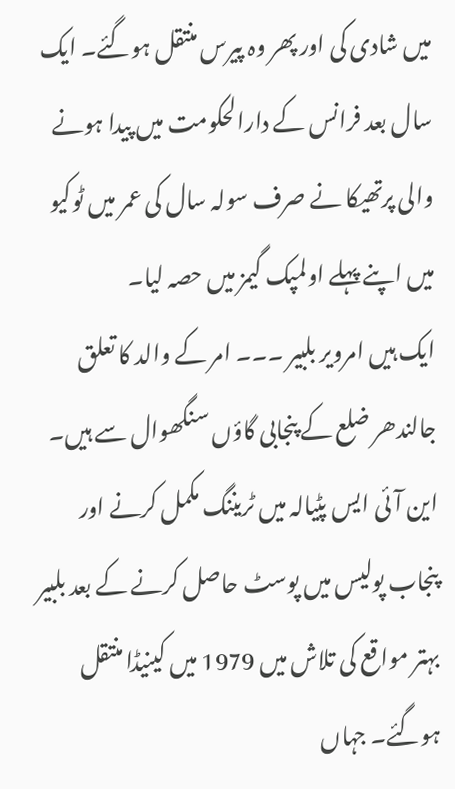میں شادی کی اور پھر وہ پیرس منتقل ہوگئے۔ ایک سال بعد فرانس کے دارالحکومت میں پیدا ہونے والی پرتھیکا نے صرف سولہ سال کی عمر میں ٹوکیو میں اپنے پہلے اولمپک گیمز میں حصہ لیا۔
ایک ہیں امرویر بلبیر ۔۔۔ امر کے والد کا تعلق جالندھر ضلع کے پنجابی گاؤں سنگھوال سے ہیں۔ این آئی ایس پٹیالہ میں ٹریننگ مکمل کرنے اور پنجاب پولیس میں پوسٹ حاصل کرنے کے بعد بلبیر بہتر مواقع کی تلاش میں 1979 میں کینیڈا منتقل ہوگئے۔ جہاں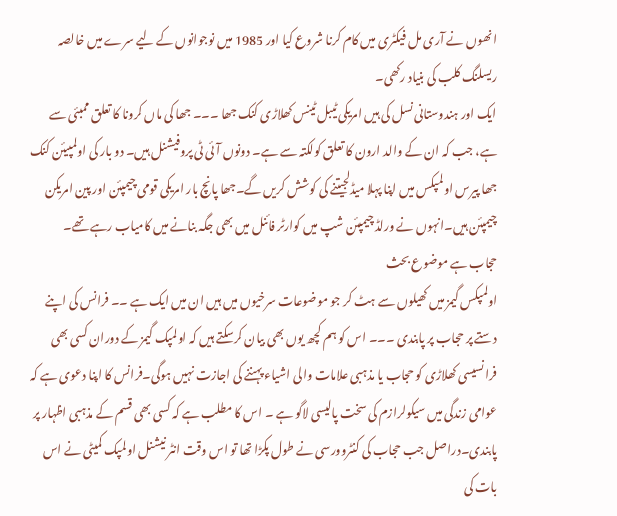انھوں نے آری مل فیکٹری میں کام کرنا شروع کیا اور 1985 میں نوجوانوں کے لیے سرے میں خالصہ ریسلنگ کلب کی بنیاد رکھی۔
ایک اور ہندوستانی نسل کی ہیں امریکی ٹیبل ٹینس کھلاڑی کنک جھا ۔۔۔ جھا کی ماں کرونا کا تعلق ممبئی سے ہے، جب کہ ان کے والد ارون کا تعلق کولکتہ سے ہے۔ دونوں آئی ٹی پروفیشنل ہیں۔ دو بار کی اولمپیئن کنک جھا پیرس اولمپکس میں اپنا پہلا میڈلجیتنے کی کوشش کریں گے۔جھا پانچ بار امریکی قومی چیمپئن اور پین امریکن چیمپئن ہیں۔انہوں نے ورلڈ چیمپئن شپ میں کوارٹر فائنل میں بھی جگہ بنانے میں کامیاب رہے تھے۔
حجاب ہے موضوع بحث
اولمپکس گیمز میں کھیلوں سے ہٹ کر جو موضوعات سرخیوں میں ہیں ان میں ایک ہے ۔۔ فرانس کی اپنے دستے پر حجاب پر پابندی ۔۔۔ اس کو ہم کچھ یوں بھی بیان کرسکتے ہیں کہ اولمپک گیمز کے دوران کسی بھی فرانسیسی کھلاڑی کو حجاب یا مذہبی علامات والی اشیاء پہننے کی اجازت نہیں ہوگی۔فرانس کا اپنا دعوی ہے کہ عوامی زندگی میں سیکولرازم کی سخت پالیسی لاگو ہے ۔ اس کا مطلب ہے کہ کسی بھی قسم کے مذہبی اظہار پر پابندی۔دراصل جب حجاب کی کنٹروورسی نے طول پکڑا تھا تو اس وقت انٹر نیشنل اولمپک کمیٹی نے اس بات کی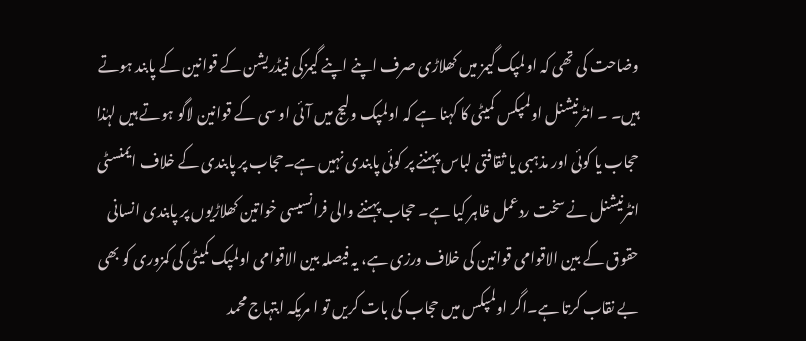وضاحت کی تھی کہ اولمپک گیمز میں کھلاڑی صرف اپنے اپنے گیمزکی فیڈریشن کے قوانین کے پابند ہوتے ہیں۔ ۔ انٹرنیشنل اولمپکس کمیٹی کا کہنا ہے کہ اولمپک ولیج میں آئی او سی کے قوانین لاگو ہوتے ہیں لہٰذا حجاب یا کوئی اور مذہبی یا ثقافتی لباس پہننے پر کوئی پابندی نہیں ہے۔حجاب پر پابندی کے خلاف ایمنسٹی انٹرنیشنل نے سخت ردعمل ظاہر کیا ہے۔ حجاب پہننے والی فرانسیسی خواتین کھلاڑیوں پر پابندی انسانی حقوق کے بین الاقوامی قوانین کی خلاف ورزی ہے، یہ فیصلہ بین الاقوامی اولمپک کمیٹی کی کمزوری کو بھی بے نقاب کرتا ہے۔اگر اولمپکس میں حجاب کی بات کریں تو ا مریکہ ابتہاج محمد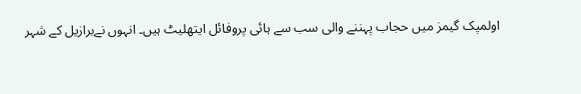اولمپک گیمز میں حجاب پہننے والی سب سے ہائی پروفائل ایتھلیٹ ہیں۔ انہوں نےبرازیل کے شہر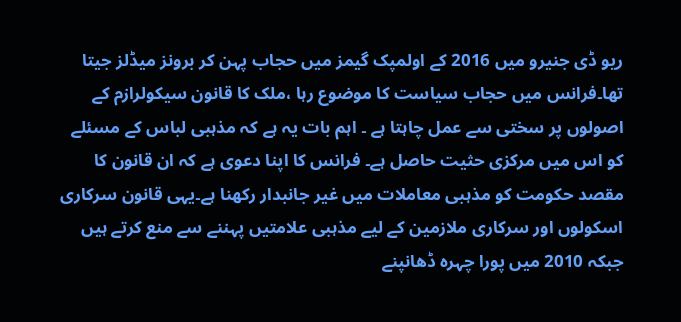ریو ڈی جنیرو میں 2016 کے اولمپک گیمز میں حجاب پہن کر برونز میڈلز جیتا تھا۔فرانس میں حجاب سیاست کا موضوع رہا ،ملک کا قانون سیکولرازم کے اصولوں پر سختی سے عمل چاہتا ہے ۔ اہم بات یہ ہے کہ مذہبی لباس کے مسئلے کو اس میں مرکزی حثیت حاصل ہے۔ فرانس کا اپنا دعوی ہے کہ ان قانون کا مقصد حکومت کو مذہبی معاملات میں غیر جانبدار رکھنا ہے۔یہی قانون سرکاری اسکولوں اور سرکاری ملازمین کے لیے مذہبی علامتیں پہننے سے منع کرتے ہیں جبکہ 2010 میں پورا چہرہ ڈھانپنے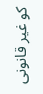کو غیر قانونی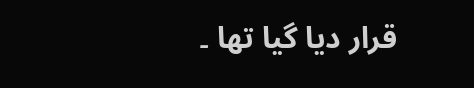قرار دیا گیا تھا ۔